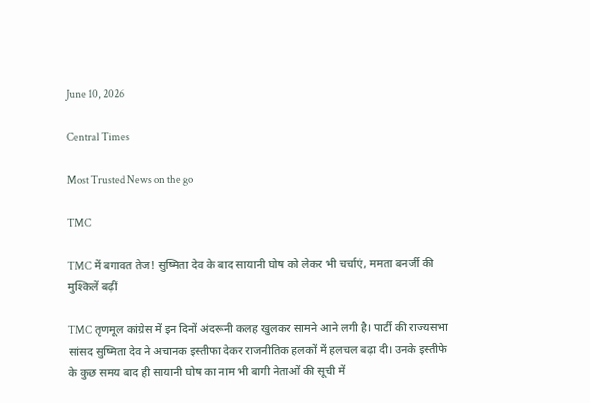June 10, 2026

Central Times

Most Trusted News on the go

TMC

TMC में बगावत तेज! सुष्मिता देव के बाद सायानी घोष को लेकर भी चर्चाएं, ममता बनर्जी की मुश्किलें बढ़ीं

TMC तृणमूल कांग्रेस में इन दिनों अंदरूनी कलह खुलकर सामने आने लगी है। पार्टी की राज्यसभा सांसद सुष्मिता देव ने अचानक इस्तीफा देकर राजनीतिक हलकों में हलचल बढ़ा दी। उनके इस्तीफे के कुछ समय बाद ही सायानी घोष का नाम भी बागी नेताओं की सूची में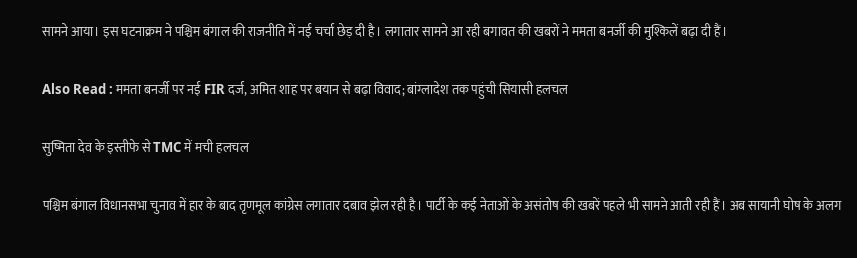सामने आया। इस घटनाक्रम ने पश्चिम बंगाल की राजनीति में नई चर्चा छेड़ दी है। लगातार सामने आ रही बगावत की खबरों ने ममता बनर्जी की मुश्किलें बढ़ा दी हैं।

Also Read : ममता बनर्जी पर नई FIR दर्ज, अमित शाह पर बयान से बढ़ा विवाद; बांग्लादेश तक पहुंची सियासी हलचल

सुष्मिता देव के इस्तीफे से TMC में मची हलचल

पश्चिम बंगाल विधानसभा चुनाव में हार के बाद तृणमूल कांग्रेस लगातार दबाव झेल रही है। पार्टी के कई नेताओं के असंतोष की खबरें पहले भी सामने आती रही हैं। अब सायानी घोष के अलग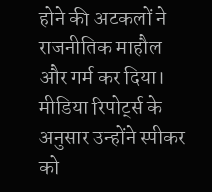होने की अटकलों ने राजनीतिक माहौल और गर्म कर दिया। मीडिया रिपोर्ट्स के अनुसार उन्होंने स्पीकर को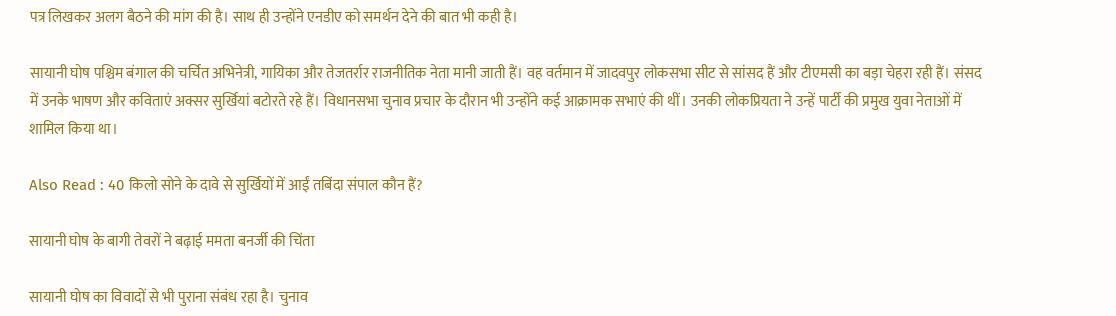पत्र लिखकर अलग बैठने की मांग की है। साथ ही उन्होंने एनडीए को समर्थन देने की बात भी कही है।

सायानी घोष पश्चिम बंगाल की चर्चित अभिनेत्री, गायिका और तेजतर्रार राजनीतिक नेता मानी जाती हैं। वह वर्तमान में जादवपुर लोकसभा सीट से सांसद हैं और टीएमसी का बड़ा चेहरा रही हैं। संसद में उनके भाषण और कविताएं अक्सर सुर्खियां बटोरते रहे हैं। विधानसभा चुनाव प्रचार के दौरान भी उन्होंने कई आक्रामक सभाएं की थीं। उनकी लोकप्रियता ने उन्हें पार्टी की प्रमुख युवा नेताओं में शामिल किया था।

Also Read : 40 किलो सोने के दावे से सुर्खियों में आईं तबिंदा संपाल कौन हैं?

सायानी घोष के बागी तेवरों ने बढ़ाई ममता बनर्जी की चिंता

सायानी घोष का विवादों से भी पुराना संबंध रहा है। चुनाव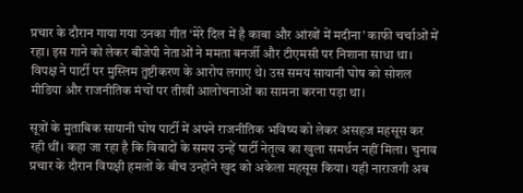प्रचार के दौरान गाया गया उनका गीत ‘मेरे दिल में है काबा और आंखों में मदीना’ काफी चर्चाओं में रहा। इस गाने को लेकर बीजेपी नेताओं ने ममता बनर्जी और टीएमसी पर निशाना साधा था। विपक्ष ने पार्टी पर मुस्लिम तुष्टीकरण के आरोप लगाए थे। उस समय सायानी घोष को सोशल मीडिया और राजनीतिक मंचों पर तीखी आलोचनाओं का सामना करना पड़ा था।

सूत्रों के मुताबिक सायानी घोष पार्टी में अपने राजनीतिक भविष्य को लेकर असहज महसूस कर रही थीं। कहा जा रहा है कि विवादों के समय उन्हें पार्टी नेतृत्व का खुला समर्थन नहीं मिला। चुनाव प्रचार के दौरान विपक्षी हमलों के बीच उन्होंने खुद को अकेला महसूस किया। यही नाराजगी अब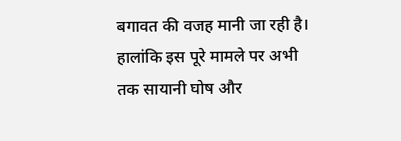बगावत की वजह मानी जा रही है। हालांकि इस पूरे मामले पर अभी तक सायानी घोष और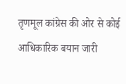तृणमूल कांग्रेस की ओर से कोई आधिकारिक बयान जारी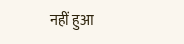नहीं हुआ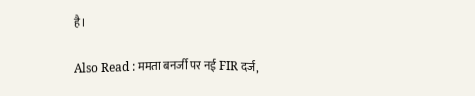है।

Also Read : ममता बनर्जी पर नई FIR दर्ज,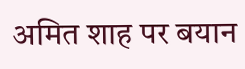अमित शाह पर बयान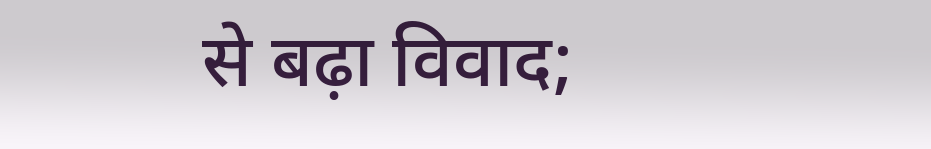से बढ़ा विवाद;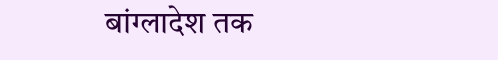बांग्लादेश तक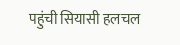पहुंची सियासी हलचल